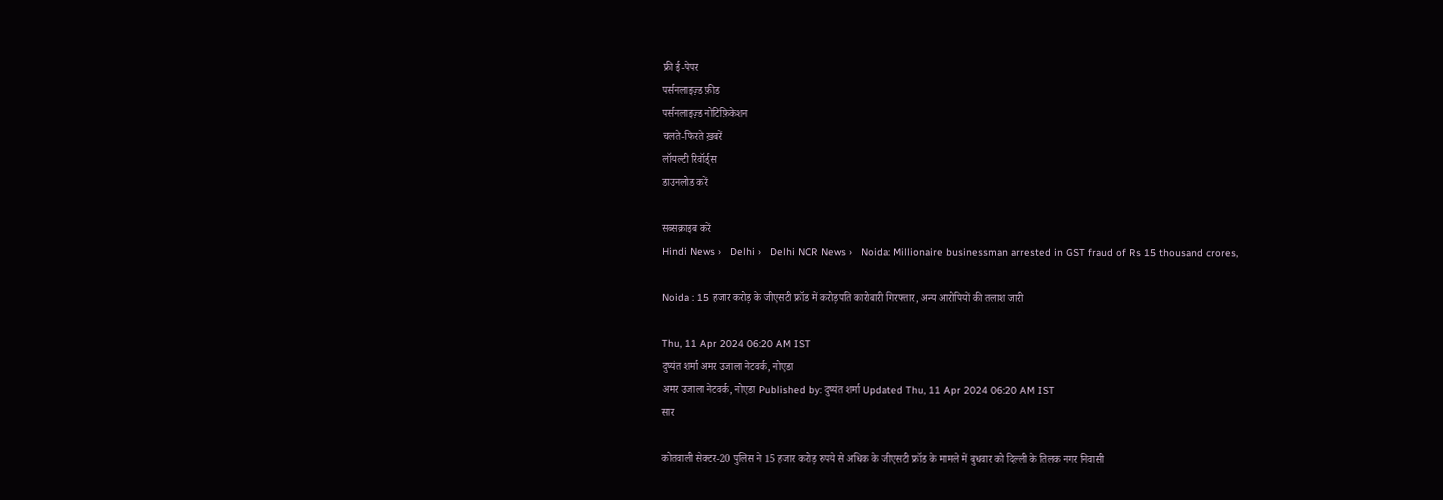फ्री ई-पेपर
पर्सनलाइज़्ड फ़ीड
पर्सनलाइज़्ड नोटिफ़िकेशन
चलते-फिरते ख़बरें
लॉयल्टी रिवॉर्ड्स
डाउनलोड करें

सब्सक्राइब करें
Hindi News ›   Delhi ›   Delhi NCR News ›   Noida: Millionaire businessman arrested in GST fraud of Rs 15 thousand crores,

Noida : 15 हजार करोड़ के जीएसटी फ्रॉड में करोड़पति कारोबारी गिरफ्तार, अन्य आरोपियों की तलाश जारी

Thu, 11 Apr 2024 06:20 AM IST
दुष्यंत शर्मा अमर उजाला नेटवर्क, नोएडा
अमर उजाला नेटवर्क, नोएडा Published by: दुष्यंत शर्मा Updated Thu, 11 Apr 2024 06:20 AM IST
सार

कोतवाली सेक्टर-20 पुलिस ने 15 हजार करोड़ रुपये से अधिक के जीएसटी फ्रॉड के मामले में बुधवार को दिल्ली के तिलक नगर निवासी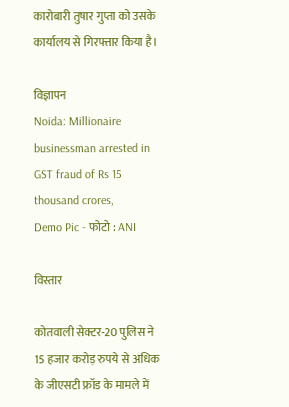कारोबारी तुषार गुप्ता को उसके कार्यालय से गिरफ्तार किया है।

विज्ञापन
Noida: Millionaire businessman arrested in GST fraud of Rs 15 thousand crores,
Demo Pic - फोटो : ANI

विस्तार

कोतवाली सेक्टर-20 पुलिस ने 15 हजार करोड़ रुपये से अधिक के जीएसटी फ्रॉड के मामले में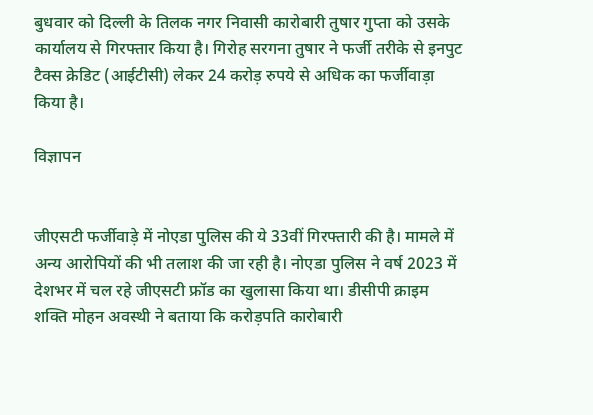बुधवार को दिल्ली के तिलक नगर निवासी कारोबारी तुषार गुप्ता को उसके कार्यालय से गिरफ्तार किया है। गिरोह सरगना तुषार ने फर्जी तरीके से इनपुट टैक्स क्रेडिट (आईटीसी) लेकर 24 करोड़ रुपये से अधिक का फर्जीवाड़ा किया है।

विज्ञापन


जीएसटी फर्जीवाड़े में नोएडा पुलिस की ये 33वीं गिरफ्तारी की है। मामले में अन्य आरोपियों की भी तलाश की जा रही है। नोएडा पुलिस ने वर्ष 2023 में देशभर में चल रहे जीएसटी फ्रॉड का खुलासा किया था। डीसीपी क्राइम शक्ति मोहन अवस्थी ने बताया कि करोड़पति कारोबारी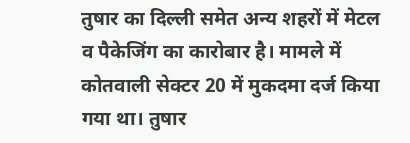तुषार का दिल्ली समेत अन्य शहरों में मेटल व पैकेजिंग का कारोबार है। मामले में कोतवाली सेक्टर 20 में मुकदमा दर्ज किया गया था। तुषार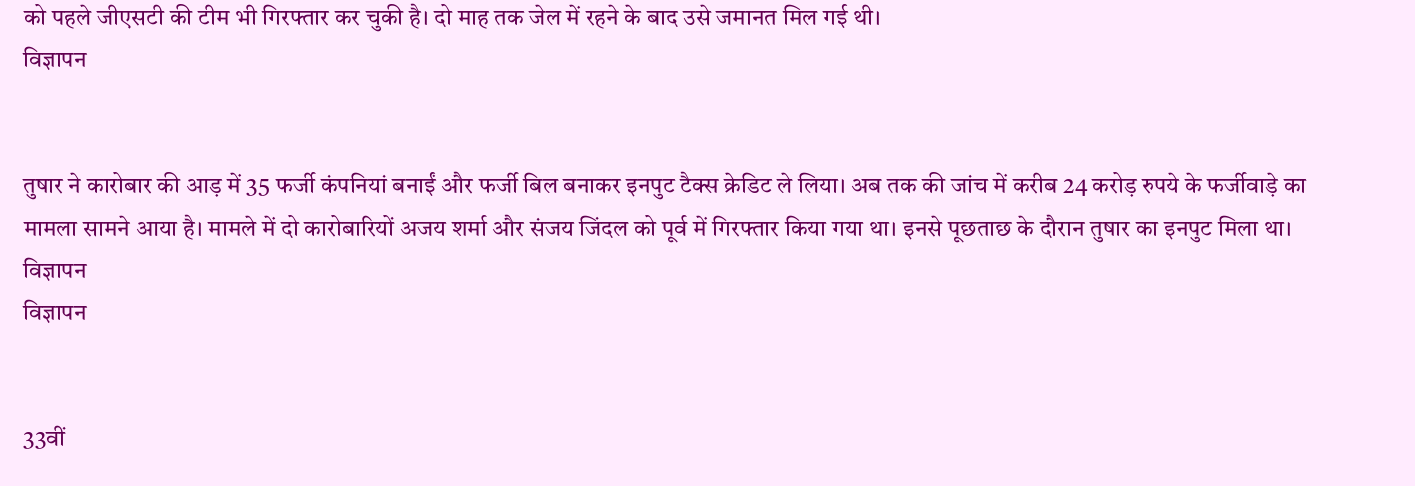को पहले जीएसटी की टीम भी गिरफ्तार कर चुकी है। दो माह तक जेल में रहने के बाद उसे जमानत मिल गई थी।
विज्ञापन


तुषार ने कारोबार की आड़ में 35 फर्जी कंपनियां बनाईं और फर्जी बिल बनाकर इनपुट टैक्स क्रेडिट ले लिया। अब तक की जांच में करीब 24 करोड़ रुपये के फर्जीवाड़े का मामला सामने आया है। मामले में दो कारोबारियों अजय शर्मा और संजय जिंदल को पूर्व में गिरफ्तार किया गया था। इनसे पूछताछ के दौरान तुषार का इनपुट मिला था।
विज्ञापन
विज्ञापन


33वीं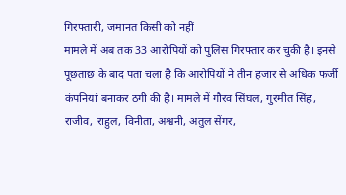गिरफ्तारी, जमानत किसी को नहीं
मामले में अब तक 33 आरोपियों को पुलिस गिरफ्तार कर चुकी है। इनसे पूछताछ के बाद पता चला है कि आरोपियों ने तीन हजार से अधिक फर्जी कंपनियां बनाकर ठगी की है। मामले में गौरव सिंघल, गुरमीत सिंह, राजीव, राहुल, विनीता, अश्वनी, अतुल सेंगर,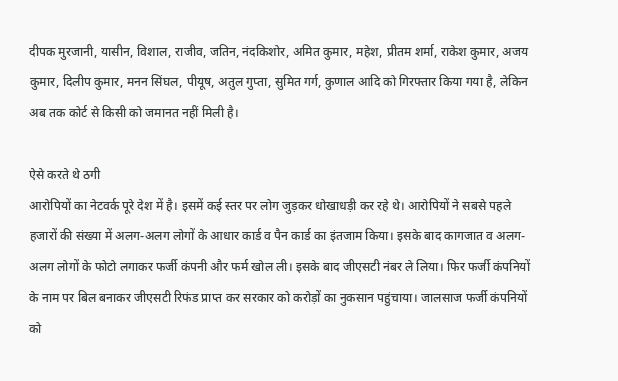दीपक मुरजानी, यासीन, विशाल, राजीव, जतिन, नंदकिशोर, अमित कुमार, महेश, प्रीतम शर्मा, राकेश कुमार, अजय कुमार, दिलीप कुमार, मनन सिंघल, पीयूष, अतुल गुप्ता, सुमित गर्ग, कुणाल आदि को गिरफ्तार किया गया है, लेकिन अब तक कोर्ट से किसी को जमानत नहीं मिली है।

ऐसे करते थे ठगी
आरोपियों का नेटवर्क पूरे देश में है। इसमें कई स्तर पर लोग जुड़कर धोखाधड़ी कर रहे थे। आरोपियों ने सबसे पहले हजारों की संख्या में अलग-अलग लोगों के आधार कार्ड व पैन कार्ड का इंतजाम किया। इसके बाद कागजात व अलग-अलग लोगों के फोटो लगाकर फर्जी कंपनी और फर्म खोल ली। इसके बाद जीएसटी नंबर ले लिया। फिर फर्जी कंपनियों के नाम पर बिल बनाकर जीएसटी रिफंड प्राप्त कर सरकार को करोड़ों का नुकसान पहुंचाया। जालसाज फर्जी कंपनियों को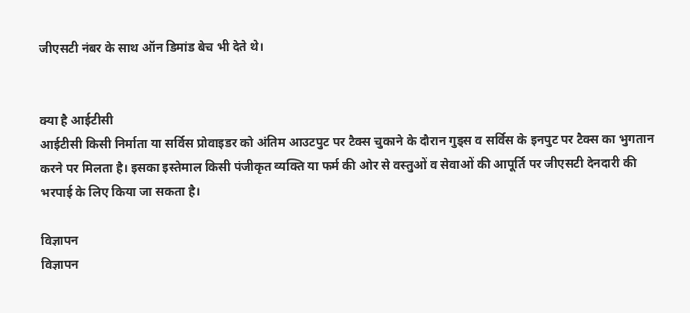जीएसटी नंबर के साथ ऑन डिमांड बेच भी देते थे।


क्या है आईटीसी
आईटीसी किसी निर्माता या सर्विस प्रोवाइडर को अंतिम आउटपुट पर टैक्स चुकाने के दौरान गुड्स व सर्विस के इनपुट पर टैक्स का भुगतान करने पर मिलता है। इसका इस्तेमाल किसी पंजीकृत व्यक्ति या फर्म की ओर से वस्तुओं व सेवाओं की आपूर्ति पर जीएसटी देनदारी की भरपाई के लिए किया जा सकता है।

विज्ञापन
विज्ञापन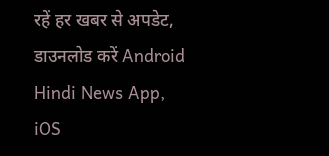रहें हर खबर से अपडेट, डाउनलोड करें Android Hindi News App, iOS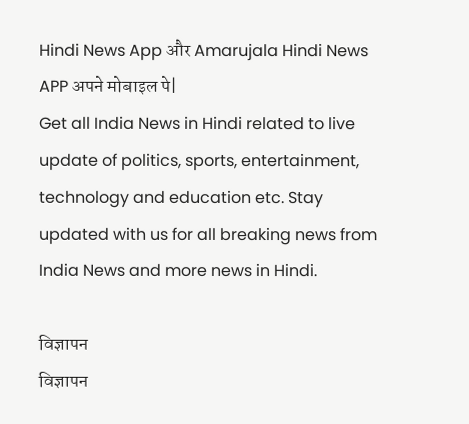Hindi News App और Amarujala Hindi News APP अपने मोबाइल पे|
Get all India News in Hindi related to live update of politics, sports, entertainment, technology and education etc. Stay updated with us for all breaking news from India News and more news in Hindi.

विज्ञापन
विज्ञापन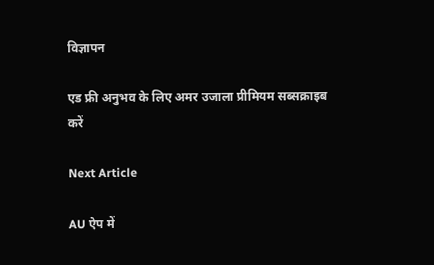विज्ञापन

एड फ्री अनुभव के लिए अमर उजाला प्रीमियम सब्सक्राइब करें

Next Article

AU ऐप में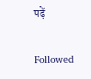पढ़ें

Followed